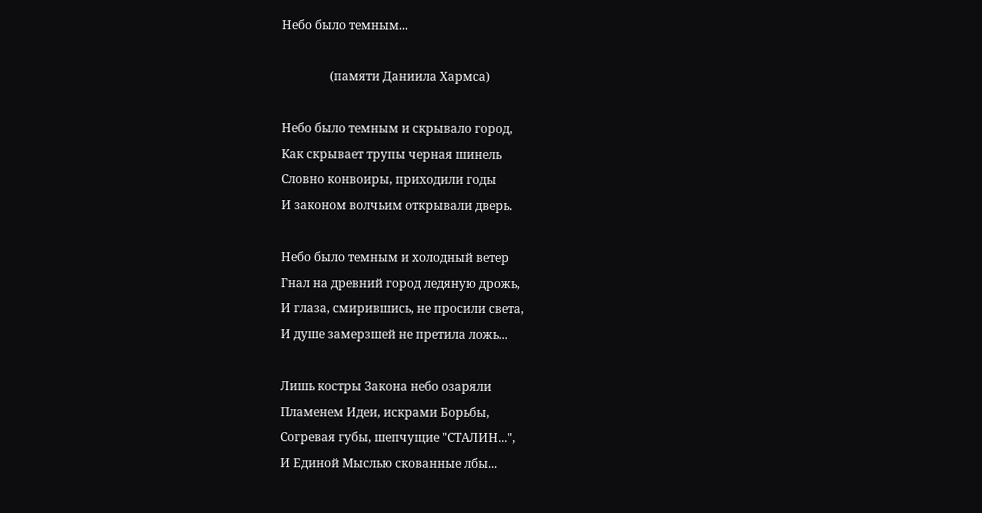Небо было темным...

                (памяти Даниила Хармса)

Небо было темным и скрывало город,
Как скрывает трупы черная шинель
Словно конвоиры, приходили годы
И законом волчьим открывали дверь.

Небо было темным и холодный ветер
Гнал на древний город ледяную дрожь,
И глаза, смирившись, не просили света,
И душе замерзшей не претила ложь...

Лишь костры Закона небо озаряли
Пламенем Идеи, искрами Борьбы,
Согревая губы, шепчущие "СТАЛИН...",
И Единой Мыслью скованные лбы...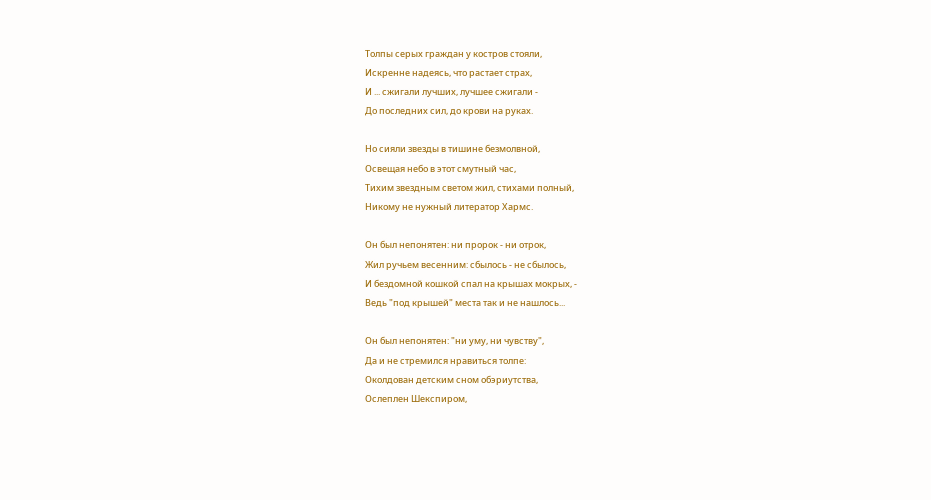Толпы серых граждан у костров стояли,
Искренне надеясь, что растает страх,
И ... сжигали лучших, лучшее сжигали -
До последних сил, до крови на руках.

Но сияли звезды в тишине безмолвной,
Освещая небо в этот смутный час,
Тихим звездным светом жил, стихами полный,
Никому не нужный литератор Хармс.

Он был непонятен: ни пророк - ни отрок,
Жил ручьем весенним: сбылось - не сбылось,
И бездомной кошкой спал на крышах мокрых, -
Ведь "под крышей" места так и не нашлось...

Он был непонятен: "ни уму, ни чувству",
Да и не стремился нравиться толпе:
Околдован детским сном обэриутства,
Ослеплен Шекспиром,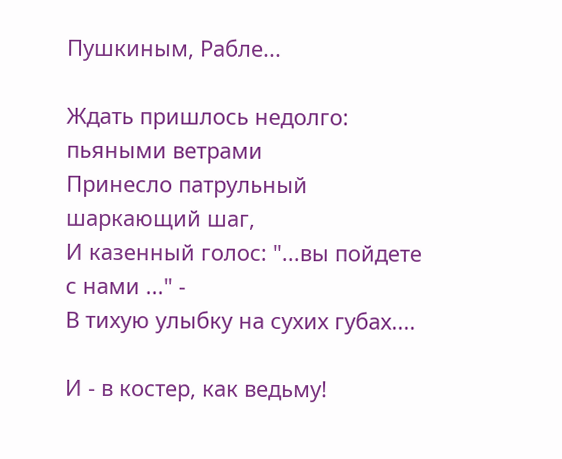Пушкиным, Рабле...

Ждать пришлось недолго: пьяными ветрами
Принесло патрульный шаркающий шаг,
И казенный голос: "...вы пойдете с нами ..." -
В тихую улыбку на сухих губах....

И - в костер, как ведьму!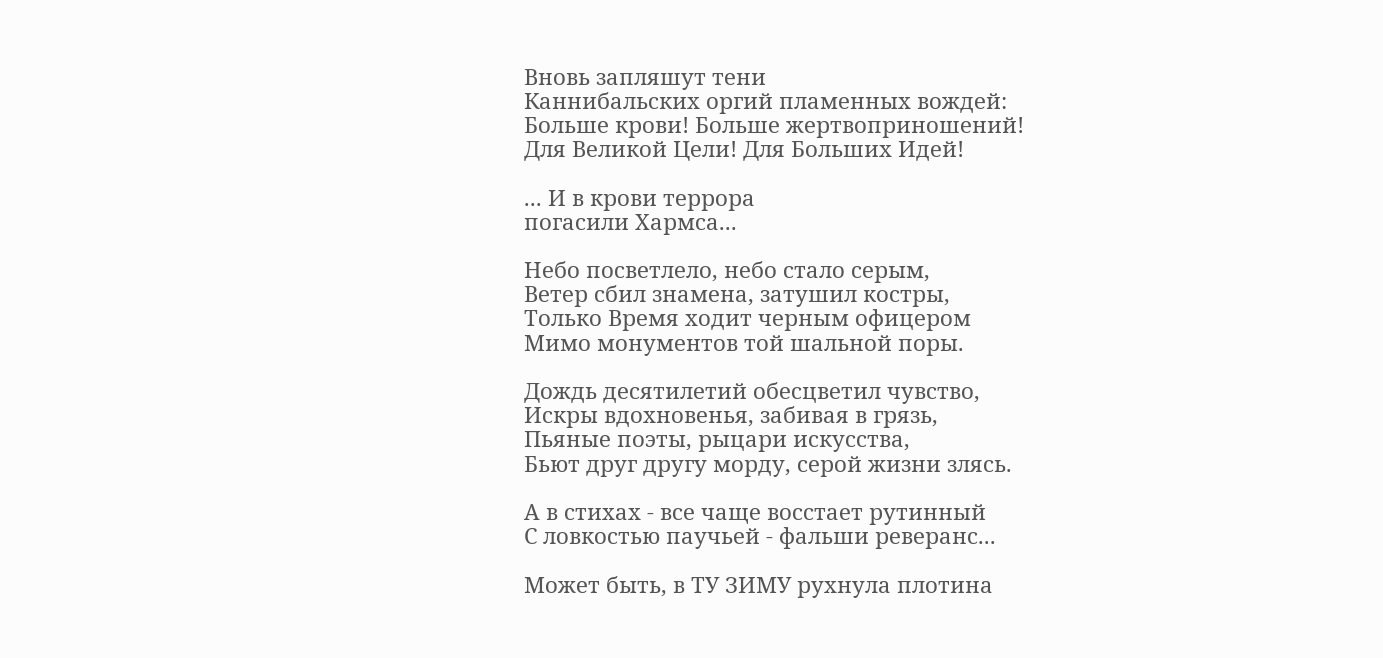Вновь запляшут тени
Каннибальских оргий пламенных вождей:
Больше крови! Больше жертвоприношений!
Для Великой Цели! Для Больших Идей!

... И в крови террора
погасили Хармса...

Небо посветлело, небо стало серым,
Ветер сбил знамена, затушил костры,
Только Время ходит черным офицером
Мимо монументов той шальной поры.

Дождь десятилетий обесцветил чувство,
Искры вдохновенья, забивая в грязь,
Пьяные поэты, рыцари искусства,
Бьют друг другу морду, серой жизни злясь.

А в стихах - все чаще восстает рутинный
С ловкостью паучьей - фальши реверанс...

Может быть, в ТУ ЗИМУ рухнула плотина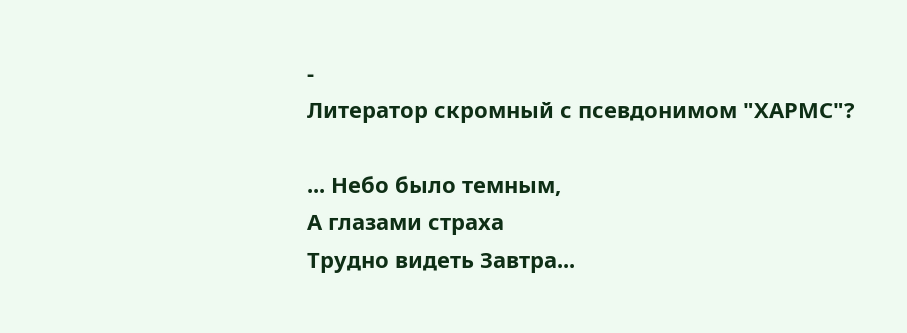-
Литератор скромный с псевдонимом "ХАРМС"?

... Небо было темным,
А глазами страха
Трудно видеть Завтра...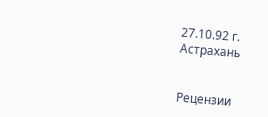27.10.92 г.
Астрахань


Рецензии